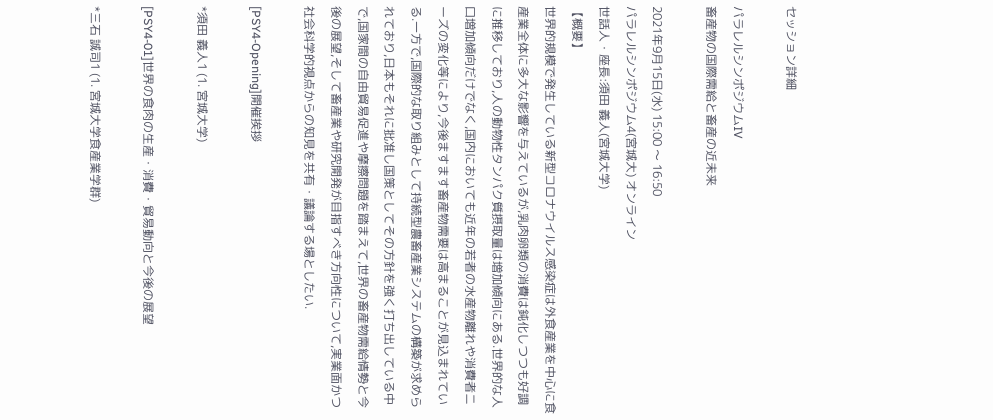セッション詳細

パラレルシンポジウムIV
畜産物の国際需給と畜産の近未来

2021年9月15日(水) 15:00 〜 16:50
パラレルシンポジウム4(宮城大) オンライン
世話人・座長:須田 義人(宮城大学)
【概要】
世界的規模で発生している新型コロナウイルス感染症は外食産業を中心に食産業全体に多大な影響を与えているが,乳肉卵類の消費は鈍化しつつも好調に推移しており,人の動物性タンパク質摂取量は増加傾向にある.世界的な人口増加傾向だけでなく,国内においても近年の若者の水産物離れや消費者ニーズの変化等により,今後ますます畜産物需要は高まることが見込まれている.一方で,国際的な取り組みとして持続型農畜産業システムの構築が求められており,日本もそれに批准し国策としてその方針を強く打ち出している中で,国家間の自由貿易促進や摩擦問題を踏まえて,世界の畜産物需給情勢と今後の展望,そして畜産業や研究開発が目指すべき方向性について,実業面かつ社会科学的視点からの知見を共有・議論する場としたい.

[PSY4-Opening]開催挨拶

*須田 義人1 (1. 宮城大学)

[PSY4-01]世界の食肉の生産・消費・貿易動向と今後の展望

*三石 誠司1 (1. 宮城大学食産業学群)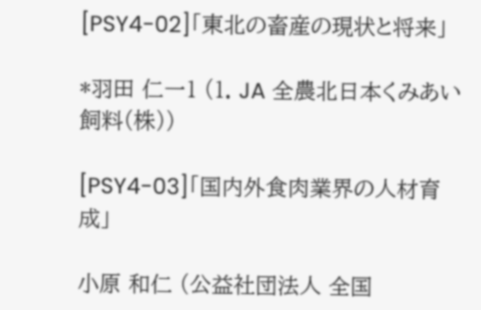[PSY4-02]「東北の畜産の現状と将来」

*羽田 仁一1 (1. JA 全農北日本くみあい飼料(株))

[PSY4-03]「国内外食肉業界の人材育成」

小原 和仁 (公益社団法人 全国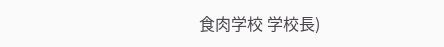食肉学校 学校長)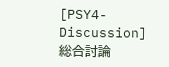[PSY4-Discussion]総合討論